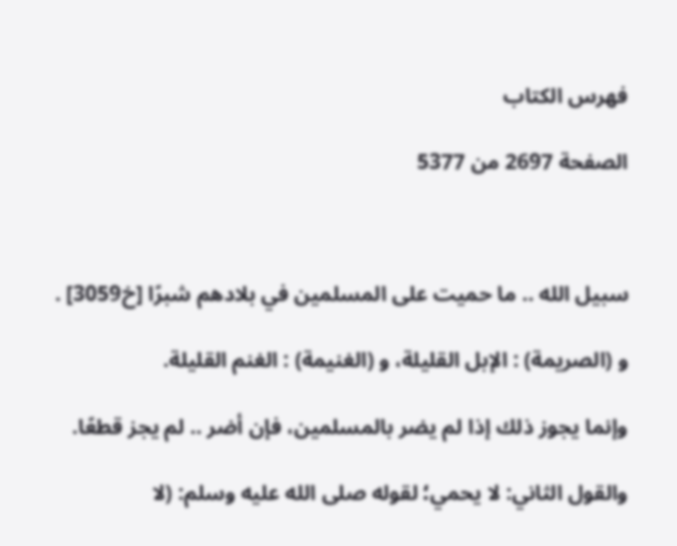فهرس الكتاب

الصفحة 2697 من 5377



سبيل الله .. ما حميت على المسلمين في بلادهم شبرًا [خ3059] .

و (الصريمة) : الإبل القليلة، و (الغنيمة) : الغنم القليلة.

وإنما يجوز ذلك إذا لم يضر بالمسلمين، فإن أضر .. لم يجز قطعًا.

والقول الثاني: لا يحمي؛ لقوله صلى الله عليه وسلم: (لا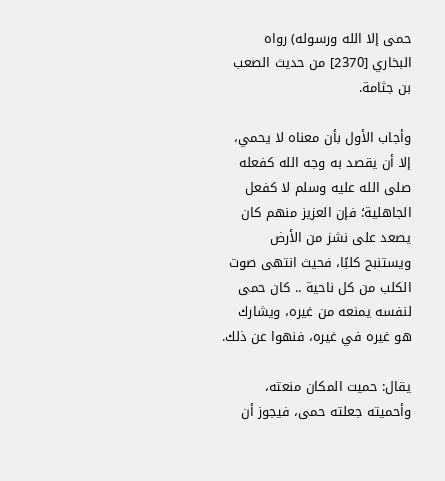حمى إلا الله ورسوله) رواه البخاري [2370] من حديث الصعب بن جثامة.

وأجاب الأول بأن معناه لا يحمي، إلا أن يقصد به وجه الله كفعله صلى الله عليه وسلم لا كفعل الجاهلية؛ فإن العزيز منهم كان يصعد على نشز من الأرض ويستنبح كلبًا، فحيث انتهى صوت الكلب من كل ناحية .. كان حمى لنفسه يمنعه من غيره، ويشارك هو غيره في غيره، فنهوا عن ذلك.

يقال: حميت المكان منعته، وأحميته جعلته حمى، فيجوز أن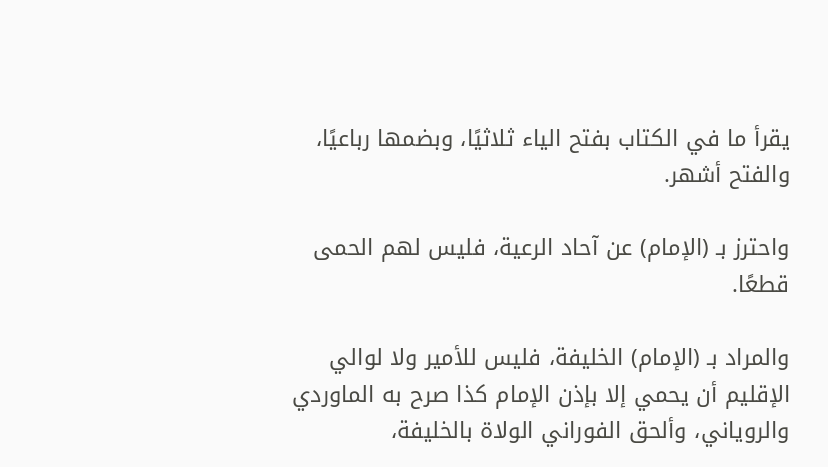يقرأ ما في الكتاب بفتح الياء ثلاثيًا، وبضمها رباعيًا، والفتح أشهر.

واحترز بـ (الإمام) عن آحاد الرعية، فليس لهم الحمى قطعًا.

والمراد بـ (الإمام) الخليفة، فليس للأمير ولا لوالي الإقليم أن يحمي إلا بإذن الإمام كذا صرح به الماوردي والروياني، وألحق الفوراني الولاة بالخليفة،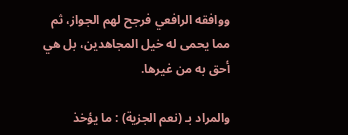ووافقه الرافعي فرجح لهم الجواز، ثم مما يحمى له خيل المجاهدين، بل هي أحق به من غيرها.

والمراد بـ (نعم الجزية) : ما يؤخذ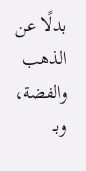بدلًا عن الذهب والفضة، وبـ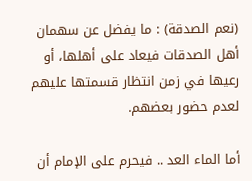(نعم الصدقة) : ما يفضل عن سهمان أهل الصدقات فيعاد على أهلها، أو رعيها في زمن انتظار قسمتها عليهم لعدم حضور بعضهم.

أما الماء العد .. فيحرم على الإمام أن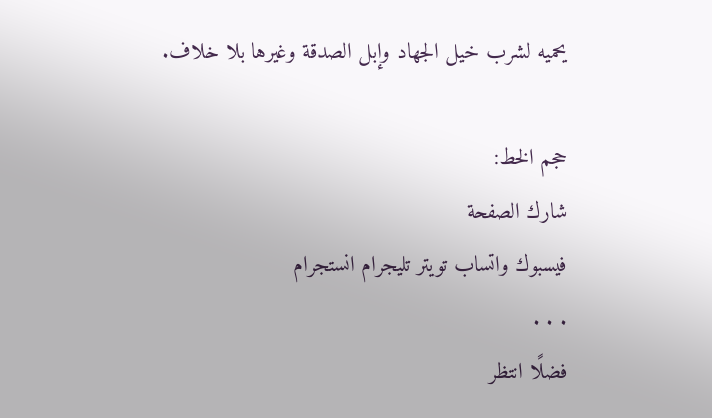يحميه لشرب خيل الجهاد وإبل الصدقة وغيرها بلا خلاف.

حجم الخط:
شارك الصفحة
فيسبوك واتساب تويتر تليجرام انستجرام
. . .
فضلًا انتظر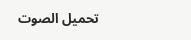تحميل الصوت